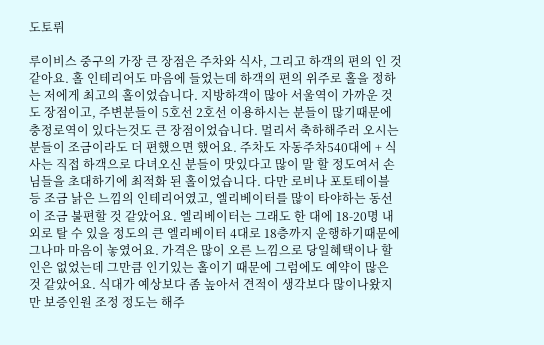도토뤼

루이비스 중구의 가장 큰 장점은 주차와 식사, 그리고 하객의 편의 인 것 같아요. 홀 인테리어도 마음에 들었는데 하객의 편의 위주로 홀을 정하는 저에게 최고의 홀이었습니다. 지방하객이 많아 서울역이 가까운 것도 장점이고, 주변분들이 5호선 2호선 이용하시는 분들이 많기때문에 충정로역이 있다는것도 큰 장점이었습니다. 멀리서 축하해주러 오시는 분들이 조금이라도 더 편했으면 했어요. 주차도 자동주차540대에 + 식사는 직접 하객으로 다녀오신 분들이 맛있다고 많이 말 할 정도여서 손님들을 초대하기에 최적화 된 홀이었습니다. 다만 로비나 포토테이블 등 조금 낡은 느낌의 인테리어였고, 엘리베이터를 많이 타야하는 동선이 조금 불편할 것 같았어요. 엘리베이터는 그래도 한 대에 18-20명 내외로 탈 수 있을 정도의 큰 엘리베이터 4대로 18층까지 운행하기때문에 그나마 마음이 놓였어요. 가격은 많이 오른 느낌으로 당일혜택이나 할인은 없었는데 그만큼 인기있는 홀이기 때문에 그럼에도 예약이 많은 것 같았어요. 식대가 예상보다 좀 높아서 견적이 생각보다 많이나왔지만 보증인원 조정 정도는 해주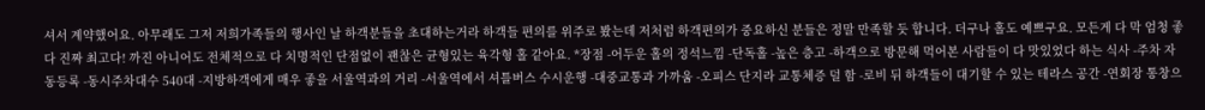셔서 계약했어요. 아무래도 그저 저희가족들의 행사인 날 하객분들을 초대하는거라 하객들 편의를 위주로 봤는데 저처럼 하객편의가 중요하신 분들은 정말 만족할 듯 합니다. 더구나 홀도 예쁘구요. 모든게 다 막 엄청 좋다 진짜 최고다! 까진 아니어도 전체적으로 다 치명적인 단점없이 괜찮은 균형있는 육각형 홀 같아요. *장점 -어두운 홀의 정석느낌 -단독홀 -높은 층고 -하객으로 방문해 먹어본 사람들이 다 맛있었다 하는 식사 -주차 자동등록 -동시주차대수 540대 -지방하객에게 매우 좋을 서울역과의 거리 -서울역에서 셔틀버스 수시운행 -대중교통과 가까움 -오피스 단지라 교통체증 덜 함 -로비 뒤 하객들이 대기할 수 있는 테라스 공간 -연회장 통창으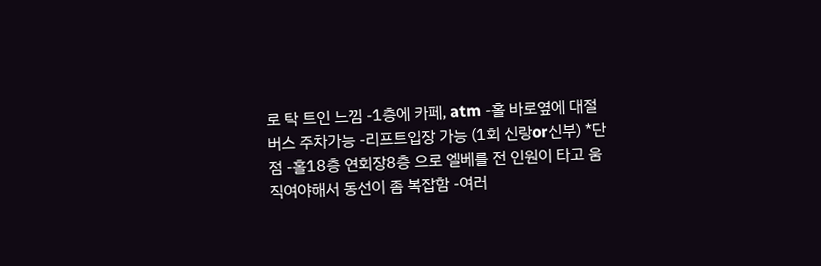로 탁 트인 느낌 -1층에 카페, atm -홀 바로옆에 대절버스 주차가능 -리프트입장 가능 (1회 신랑or신부) *단점 -홀18층 연회장8층 으로 엘베를 전 인원이 타고 움직여야해서 동선이 좀 복잡함 -여러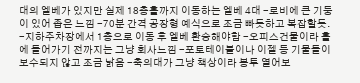대의 엘베가 있지만 실제 18층홀까지 이동하는 엘베 4대 -로비에 큰 기둥이 있어 좁은 느낌 -70분 간격 공장형 예식으로 조금 빠듯하고 복잡할듯. -지하주차장에서 1층으로 이동 후 엘베 환승해야함 -오피스건물이라 홀에 들어가기 전까지는 그냥 회사느낌 -포토테이블이나 이젤 등 기물들이 보수되지 않고 조금 낡음 -축의대가 그냥 책상이라 봉투 열어보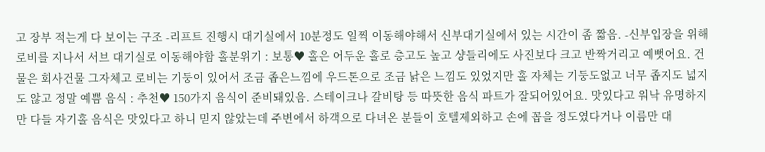고 장부 적는게 다 보이는 구조 -리프트 진행시 대기실에서 10분정도 일찍 이동해야해서 신부대기실에서 있는 시간이 좀 짧음. -신부입장을 위해 로비를 지나서 서브 대기실로 이동해야함 홀분위기 : 보통♥ 홀은 어두운 홀로 층고도 높고 샹들리에도 사진보다 크고 반짝거리고 예뻣어요. 건물은 회사건물 그자체고 로비는 기둥이 있어서 조금 좁은느낌에 우드톤으로 조금 낡은 느낌도 있었지만 홀 자체는 기둥도없고 너무 좁지도 넓지도 않고 정말 예쁨 음식 : 추천♥ 150가지 음식이 준비돼있음. 스테이크나 갈비탕 등 따뜻한 음식 파트가 잘되어있어요. 맛있다고 워낙 유명하지만 다들 자기홀 음식은 맛있다고 하니 믿지 않았는데 주변에서 하객으로 다녀온 분들이 호텔제외하고 손에 꼽을 정도였다거나 이름만 대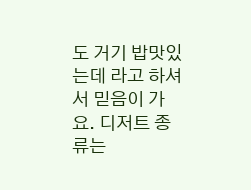도 거기 밥맛있는데 라고 하셔서 믿음이 가요. 디저트 종류는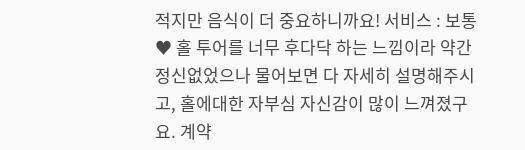적지만 음식이 더 중요하니까요! 서비스 : 보통♥ 홀 투어를 너무 후다닥 하는 느낌이라 약간 정신없었으나 물어보면 다 자세히 설명해주시고, 홀에대한 자부심 자신감이 많이 느껴졌구요. 계약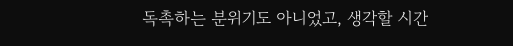독촉하는 분위기도 아니었고, 생각할 시간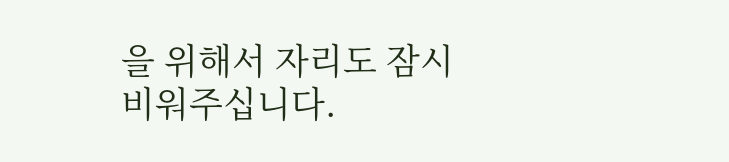을 위해서 자리도 잠시 비워주십니다.